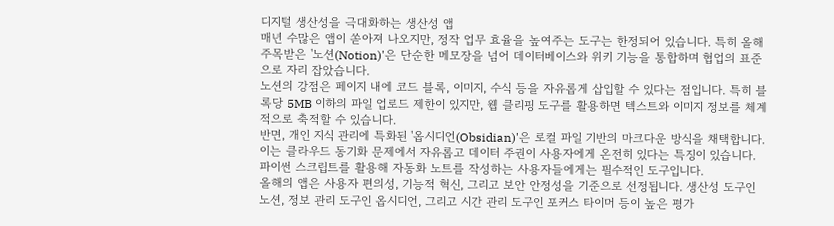디지털 생산성을 극대화하는 생산성 앱
매년 수많은 앱이 쏟아져 나오지만, 정작 업무 효율을 높여주는 도구는 한정되어 있습니다. 특히 올해 주목받은 '노션(Notion)'은 단순한 메모장을 넘어 데이터베이스와 위키 기능을 통합하며 협업의 표준으로 자리 잡았습니다.
노션의 강점은 페이지 내에 코드 블록, 이미지, 수식 등을 자유롭게 삽입할 수 있다는 점입니다. 특히 블록당 5MB 이하의 파일 업로드 제한이 있지만, 웹 클리핑 도구를 활용하면 텍스트와 이미지 정보를 체계적으로 축적할 수 있습니다.
반면, 개인 지식 관리에 특화된 '옵시디언(Obsidian)'은 로컬 파일 기반의 마크다운 방식을 채택합니다. 이는 클라우드 동기화 문제에서 자유롭고 데이터 주권이 사용자에게 온전히 있다는 특징이 있습니다. 파이썬 스크립트를 활용해 자동화 노트를 작성하는 사용자들에게는 필수적인 도구입니다.
올해의 앱은 사용자 편의성, 기능적 혁신, 그리고 보안 안정성을 기준으로 선정됩니다. 생산성 도구인 노션, 정보 관리 도구인 옵시디언, 그리고 시간 관리 도구인 포커스 타이머 등이 높은 평가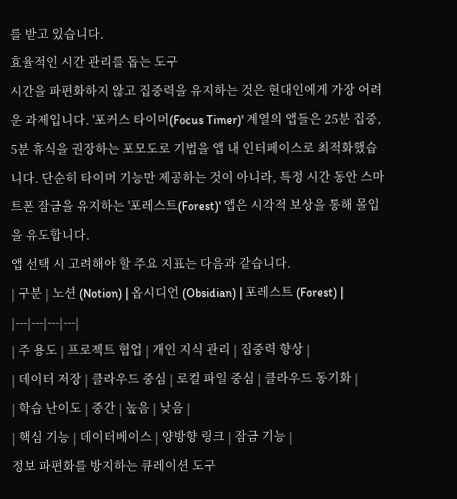를 받고 있습니다.
효율적인 시간 관리를 돕는 도구
시간을 파편화하지 않고 집중력을 유지하는 것은 현대인에게 가장 어려운 과제입니다. '포커스 타이머(Focus Timer)' 계열의 앱들은 25분 집중, 5분 휴식을 권장하는 포모도로 기법을 앱 내 인터페이스로 최적화했습니다. 단순히 타이머 기능만 제공하는 것이 아니라, 특정 시간 동안 스마트폰 잠금을 유지하는 '포레스트(Forest)' 앱은 시각적 보상을 통해 몰입을 유도합니다.
앱 선택 시 고려해야 할 주요 지표는 다음과 같습니다.
| 구분 | 노션 (Notion) | 옵시디언 (Obsidian) | 포레스트 (Forest) |
|---|---|---|---|
| 주 용도 | 프로젝트 협업 | 개인 지식 관리 | 집중력 향상 |
| 데이터 저장 | 클라우드 중심 | 로컬 파일 중심 | 클라우드 동기화 |
| 학습 난이도 | 중간 | 높음 | 낮음 |
| 핵심 기능 | 데이터베이스 | 양방향 링크 | 잠금 기능 |
정보 파편화를 방지하는 큐레이션 도구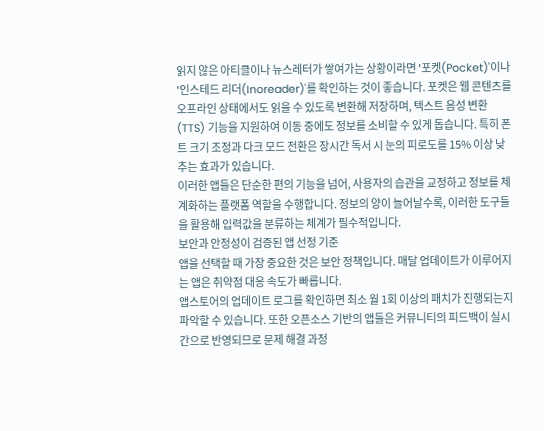읽지 않은 아티클이나 뉴스레터가 쌓여가는 상황이라면 '포켓(Pocket)'이나 '인스테드 리더(Inoreader)'를 확인하는 것이 좋습니다. 포켓은 웹 콘텐츠를 오프라인 상태에서도 읽을 수 있도록 변환해 저장하며, 텍스트 음성 변환(TTS) 기능을 지원하여 이동 중에도 정보를 소비할 수 있게 돕습니다. 특히 폰트 크기 조정과 다크 모드 전환은 장시간 독서 시 눈의 피로도를 15% 이상 낮추는 효과가 있습니다.
이러한 앱들은 단순한 편의 기능을 넘어, 사용자의 습관을 교정하고 정보를 체계화하는 플랫폼 역할을 수행합니다. 정보의 양이 늘어날수록, 이러한 도구들을 활용해 입력값을 분류하는 체계가 필수적입니다.
보안과 안정성이 검증된 앱 선정 기준
앱을 선택할 때 가장 중요한 것은 보안 정책입니다. 매달 업데이트가 이루어지는 앱은 취약점 대응 속도가 빠릅니다.
앱스토어의 업데이트 로그를 확인하면 최소 월 1회 이상의 패치가 진행되는지 파악할 수 있습니다. 또한 오픈소스 기반의 앱들은 커뮤니티의 피드백이 실시간으로 반영되므로 문제 해결 과정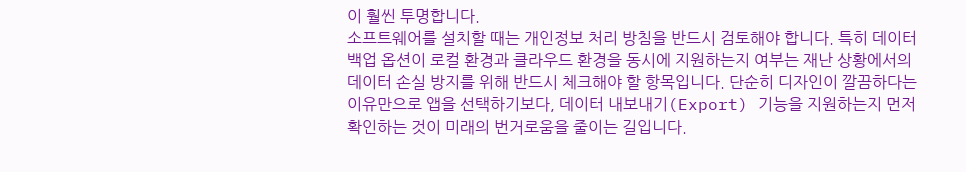이 훨씬 투명합니다.
소프트웨어를 설치할 때는 개인정보 처리 방침을 반드시 검토해야 합니다. 특히 데이터 백업 옵션이 로컬 환경과 클라우드 환경을 동시에 지원하는지 여부는 재난 상황에서의 데이터 손실 방지를 위해 반드시 체크해야 할 항목입니다. 단순히 디자인이 깔끔하다는 이유만으로 앱을 선택하기보다, 데이터 내보내기(Export) 기능을 지원하는지 먼저 확인하는 것이 미래의 번거로움을 줄이는 길입니다.